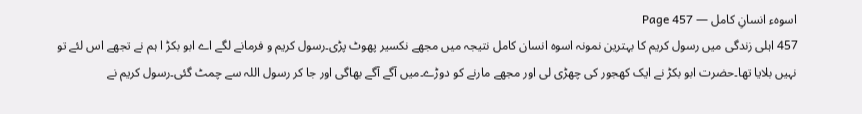اسوہء انسانِ کامل — Page 457
457 اہلی زندگی میں رسول کریم کا بہترین نمونہ اسوہ انسان کامل نتیجہ میں مجھے نکسیر پھوٹ پڑی۔رسول کریم و فرمانے لگے اے ابو بکڑ ا ہم نے تجھے اس لئے تو نہیں بلایا تھا۔حضرت ابو بکڑ نے ایک کھجور کی چھڑی لی اور مجھے مارنے کو دوڑے۔میں آگے آگے بھاگی اور جا کر رسول اللہ سے چمٹ گئی۔رسول کریم نے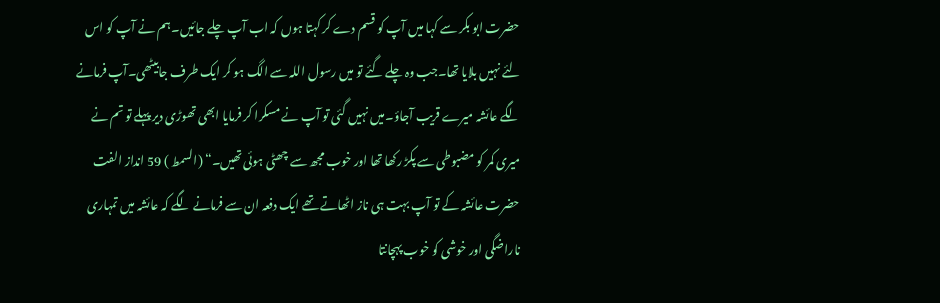حضرت ابو بکر سے کہا میں آپ کو قسم دے کر کہتا ہوں کہ اب آپ چلے جائیں۔ہم نے آپ کو اس لئے نہیں بلایا تھا۔جب وہ چلے گئے تو میں رسول اللہ سے الگ ہو کر ایک طرف جابیٹھی۔آپ فرمانے لگے عائشہ میرے قریب آجاؤ۔میں نہیں گئی تو آپ نے مسکرا کر فرمایا ابھی تھوڑی دیر پہلے تو تم نے میری کمر کو مضبوطی سے پکڑ رکھا تھا اور خوب مجھ سے چھٹی ہوئی تھیں۔“ (السمط ) 59 انداز الفت حضرت عائشہ کے تو آپ بہت ہی ناز اٹھاتے تھے ایک دفعہ ان سے فرمانے لگے کہ عائشہ میں تمہاری ناراضگی اور خوشی کو خوب پہچانتا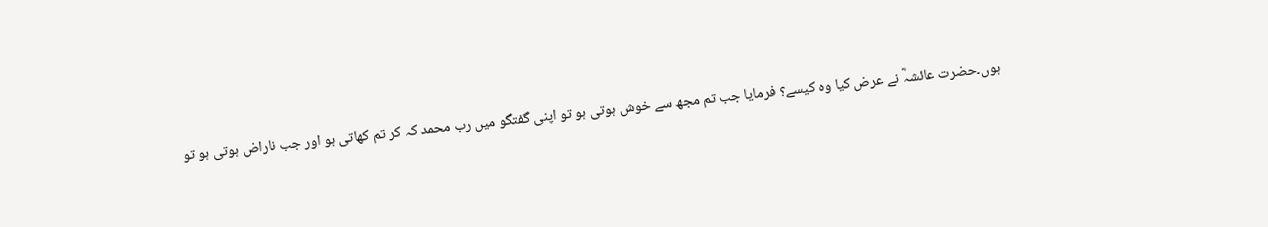ہوں۔حضرت عائشہؓ نے عرض کیا وہ کیسے؟ فرمایا جب تم مجھ سے خوش ہوتی ہو تو اپنی گفتگو میں رب محمد کہ کر تم کھاتی ہو اور جب ناراض ہوتی ہو تو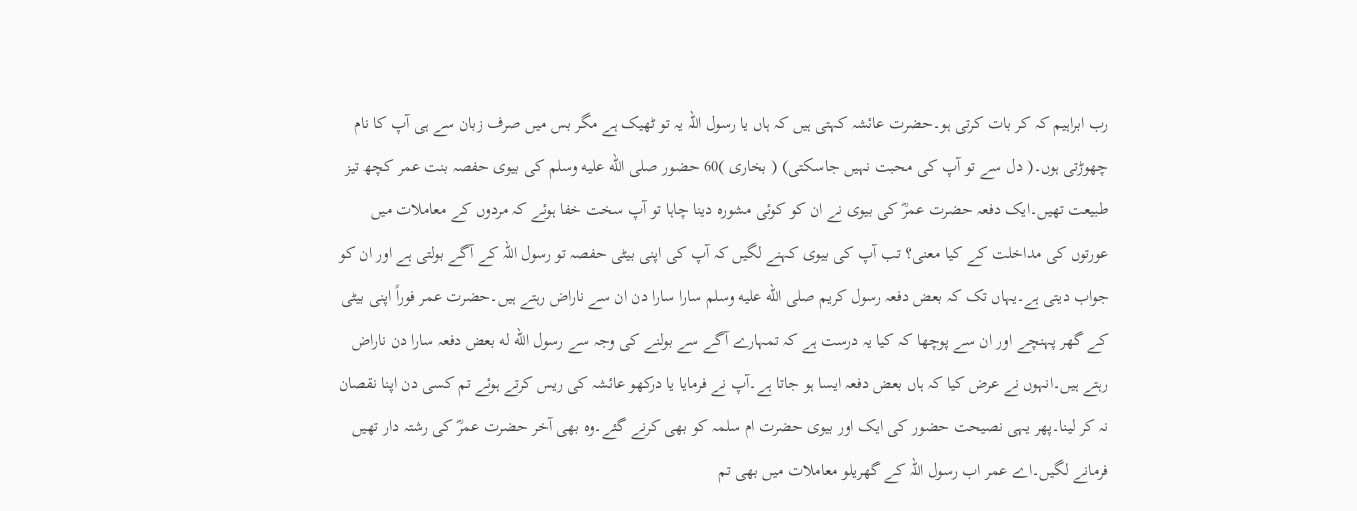رب ابراہیم کہ کر بات کرتی ہو۔حضرت عائشہ کہتی ہیں کہ ہاں یا رسول اللہ یہ تو ٹھیک ہے مگر بس میں صرف زبان سے ہی آپ کا نام چھوڑتی ہوں۔( دل سے تو آپ کی محبت نہیں جاسکتی) ( بخاری )60 حضور صلى الله عليه وسلم کی بیوی حفصہ بنت عمر کچھ تیز طبیعت تھیں۔ایک دفعہ حضرت عمرؓ کی بیوی نے ان کو کوئی مشورہ دینا چاہا تو آپ سخت خفا ہوئے کہ مردوں کے معاملات میں عورتوں کی مداخلت کے کیا معنی؟ تب آپ کی بیوی کہنے لگیں کہ آپ کی اپنی بیٹی حفصہ تو رسول اللہ کے آگے بولتی ہے اور ان کو جواب دیتی ہے۔یہاں تک کہ بعض دفعہ رسول کریم صلى الله عليه وسلم سارا سارا دن ان سے ناراض رہتے ہیں۔حضرت عمر فوراً اپنی بیٹی کے گھر پہنچے اور ان سے پوچھا کہ کیا یہ درست ہے کہ تمہارے آگے سے بولنے کی وجہ سے رسول الله له بعض دفعہ سارا دن ناراض رہتے ہیں۔انہوں نے عرض کیا کہ ہاں بعض دفعہ ایسا ہو جاتا ہے۔آپ نے فرمایا یا درکھو عائشہ کی ریس کرتے ہوئے تم کسی دن اپنا نقصان نہ کر لینا۔پھر یہی نصیحت حضور کی ایک اور بیوی حضرت ام سلمہ کو بھی کرنے گئے۔وہ بھی آخر حضرت عمرؓ کی رشتہ دار تھیں فرمانے لگیں۔اے عمر اب رسول اللہ کے گھریلو معاملات میں بھی تم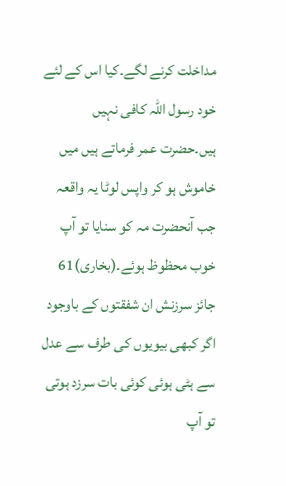مداخلت کرنے لگے۔کیا اس کے لئے خود رسول اللہ کافی نہیں ہیں۔حضرت عمر فرماتے ہیں میں خاموش ہو کر واپس لوٹا یہ واقعہ جب آنحضرت مہ کو سنایا تو آپ خوب محظوظ ہوئے۔(بخاری)61 جائز سرزنش ان شفقتوں کے باوجود اگر کبھی بیویوں کی طرف سے عدل سے ہٹی ہوئی کوئی بات سرزد ہوتی تو آپ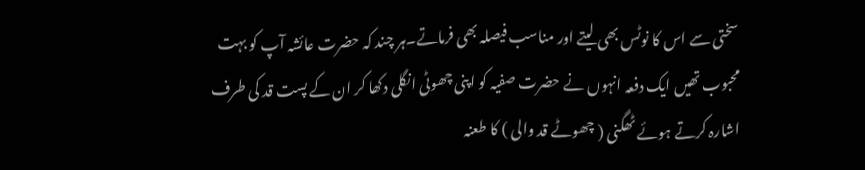سختی سے اس کا نوٹس بھی لیتے اور مناسب فیصلہ بھی فرماتے۔ہر چند کہ حضرت عائشہ آپ کو بہت محبوب تھیں ایک دفعہ انہوں نے حضرت صفیہ کو اپنی چھوٹی انگلی دکھا کر ان کے پست قد کی طرف اشارہ کرتے ہوئے ٹھگنی ( چھوٹے قد والی ) کا طعنہ